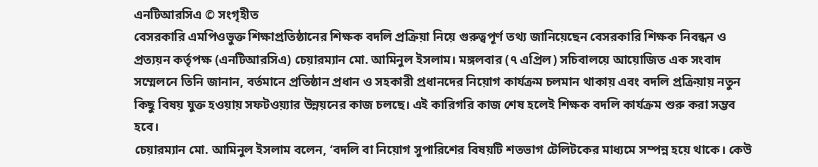এনটিআরসিএ © সংগৃহীত
বেসরকারি এমপিওভুক্ত শিক্ষাপ্রতিষ্ঠানের শিক্ষক বদলি প্রক্রিয়া নিয়ে গুরুত্বপূর্ণ তথ্য জানিয়েছেন বেসরকারি শিক্ষক নিবন্ধন ও প্রত্যয়ন কর্তৃপক্ষ (এনটিআরসিএ) চেয়ারম্যান মো. আমিনুল ইসলাম। মঙ্গলবার (৭ এপ্রিল) সচিবালয়ে আয়োজিত এক সংবাদ সম্মেলনে তিনি জানান, বর্তমানে প্রতিষ্ঠান প্রধান ও সহকারী প্রধানদের নিয়োগ কার্যক্রম চলমান থাকায় এবং বদলি প্রক্রিয়ায় নতুন কিছু বিষয় যুক্ত হওয়ায় সফটওয়্যার উন্নয়নের কাজ চলছে। এই কারিগরি কাজ শেষ হলেই শিক্ষক বদলি কার্যক্রম শুরু করা সম্ভব হবে।
চেয়ারম্যান মো. আমিনুল ইসলাম বলেন, ‘বদলি বা নিয়োগ সুপারিশের বিষয়টি শতভাগ টেলিটকের মাধ্যমে সম্পন্ন হয়ে থাকে। কেউ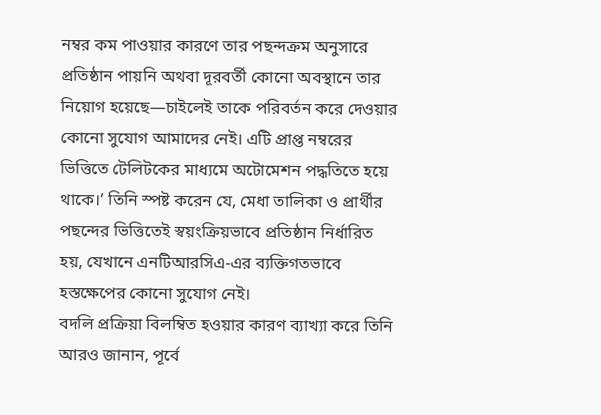নম্বর কম পাওয়ার কারণে তার পছন্দক্রম অনুসারে প্রতিষ্ঠান পায়নি অথবা দূরবর্তী কোনো অবস্থানে তার নিয়োগ হয়েছে—চাইলেই তাকে পরিবর্তন করে দেওয়ার কোনো সুযোগ আমাদের নেই। এটি প্রাপ্ত নম্বরের ভিত্তিতে টেলিটকের মাধ্যমে অটোমেশন পদ্ধতিতে হয়ে থাকে।’ তিনি স্পষ্ট করেন যে, মেধা তালিকা ও প্রার্থীর পছন্দের ভিত্তিতেই স্বয়ংক্রিয়ভাবে প্রতিষ্ঠান নির্ধারিত হয়, যেখানে এনটিআরসিএ-এর ব্যক্তিগতভাবে হস্তক্ষেপের কোনো সুযোগ নেই।
বদলি প্রক্রিয়া বিলম্বিত হওয়ার কারণ ব্যাখ্যা করে তিনি আরও জানান, পূর্বে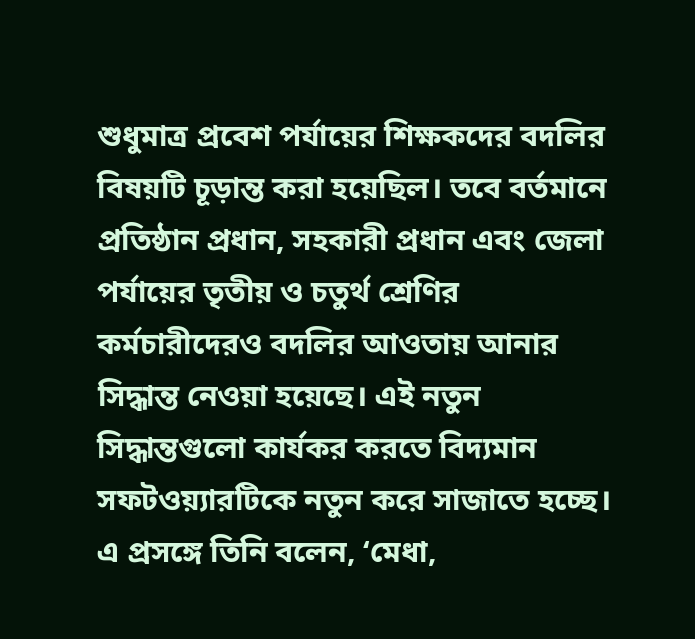শুধুমাত্র প্রবেশ পর্যায়ের শিক্ষকদের বদলির বিষয়টি চূড়ান্ত করা হয়েছিল। তবে বর্তমানে প্রতিষ্ঠান প্রধান, সহকারী প্রধান এবং জেলা পর্যায়ের তৃতীয় ও চতুর্থ শ্রেণির কর্মচারীদেরও বদলির আওতায় আনার সিদ্ধান্ত নেওয়া হয়েছে। এই নতুন সিদ্ধান্তগুলো কার্যকর করতে বিদ্যমান সফটওয়্যারটিকে নতুন করে সাজাতে হচ্ছে।
এ প্রসঙ্গে তিনি বলেন, ‘মেধা,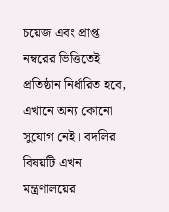চয়েজ এবং প্রাপ্ত নম্বরের ভিত্তিতেই প্রতিষ্ঠান নির্ধারিত হবে, এখানে অন্য কোনো সুযোগ নেই। বদলির বিষয়টি এখন মন্ত্রণালয়ের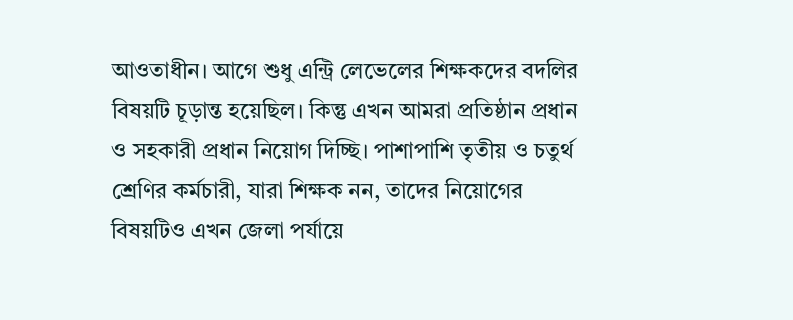আওতাধীন। আগে শুধু এন্ট্রি লেভেলের শিক্ষকদের বদলির বিষয়টি চূড়ান্ত হয়েছিল। কিন্তু এখন আমরা প্রতিষ্ঠান প্রধান ও সহকারী প্রধান নিয়োগ দিচ্ছি। পাশাপাশি তৃতীয় ও চতুর্থ শ্রেণির কর্মচারী, যারা শিক্ষক নন, তাদের নিয়োগের বিষয়টিও এখন জেলা পর্যায়ে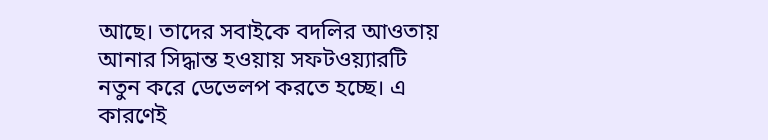আছে। তাদের সবাইকে বদলির আওতায় আনার সিদ্ধান্ত হওয়ায় সফটওয়্যারটি নতুন করে ডেভেলপ করতে হচ্ছে। এ কারণেই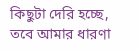কিছুটা দেরি হচ্ছে, তবে আমার ধারণা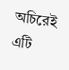অচিরেই এটি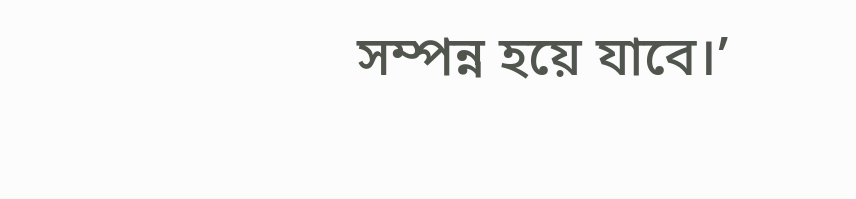সম্পন্ন হয়ে যাবে।’